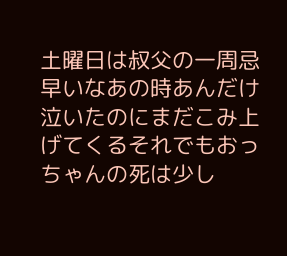土曜日は叔父の一周忌早いなあの時あんだけ泣いたのにまだこみ上げてくるそれでもおっちゃんの死は少し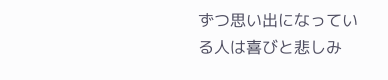ずつ思い出になっている人は喜びと悲しみ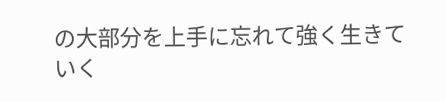の大部分を上手に忘れて強く生きていく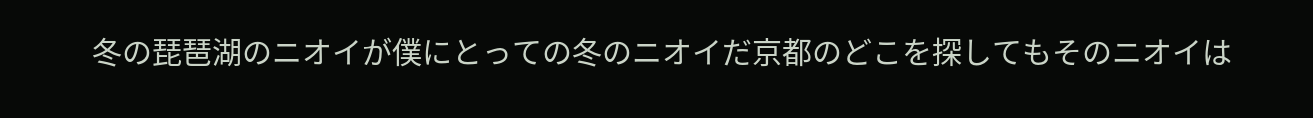冬の琵琶湖のニオイが僕にとっての冬のニオイだ京都のどこを探してもそのニオイは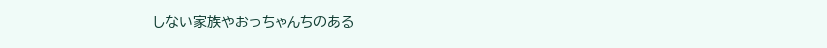しない家族やおっちゃんちのある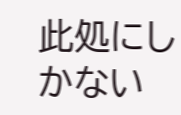此処にしかない